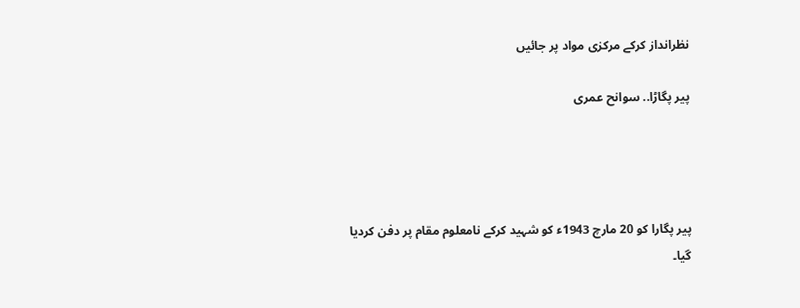نظرانداز کرکے مرکزی مواد پر جائیں

پیر پگاڑا.. سوانح عمری




پیر پگارا کو 20 مارچ 1943ء کو شہید کرکے نامعلوم مقام پر دفن کردیا گیا۔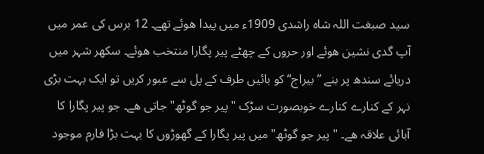سید صبغت اللہ شاہ راشدی 1909ء میں پیدا ھوئے تھے۔ 12 برس کی عمر میں آپ گدی نشین ھوئے اور حروں کے چھٹے پیر پگارا منتخب ھوئے۔ سکھر شہر میں دریائے سندھ پر بنے ”بیراج“ کو بائیں طرف کے پل سے عبور کریں تو ایک بہت بڑی نہر کے کنارے کنارے خوبصورت سڑک "پیر جو گوٹھ" جاتی ھے۔ جو پیر پگارا کا آبائی علاقہ ھے۔ "پیر جو گوٹھ" میں پیر پگارا کے گھوڑوں کا بہت بڑا فارم موجود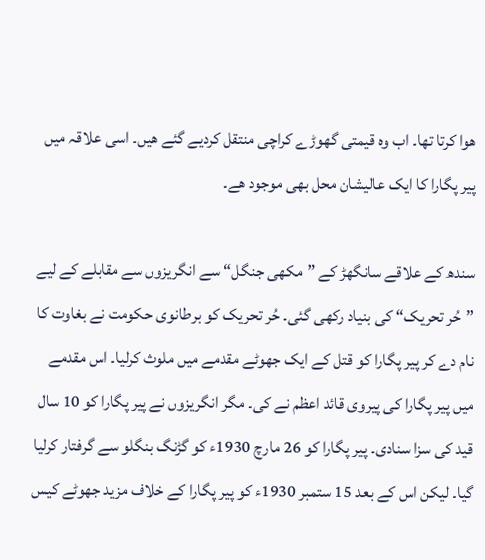ھوا کرتا تھا۔ اب وہ قیمتی گھوڑے کراچی منتقل کردیے گئے ھیں۔ اسی علاقہ میں پیر پگارا کا ایک عالیشان محل بھی موجود ھے۔

سندھ کے علاقے سانگھڑ کے ”مکھی جنگل“ سے انگریزوں سے مقابلے کے لیے ”حُر تحریک“ کی بنیاد رکھی گئی۔ حُر تحریک کو برطانوی حکومت نے بغاوت کا نام دے کر پیر پگارا کو قتل کے ایک جھوٹے مقدمے میں ملوث کرلیا۔ اس مقدمے میں پیر پگارا کی پیروی قائد اعظم نے کی۔ مگر انگریزوں نے پیر پگارا کو 10 سال قید کی سزا سنادی۔ پیر پگارا کو 26 مارچ 1930ء کو گڑنگ بنگلو سے گرفتار کرلیا گیا۔ لیکن اس کے بعد 15 ستمبر 1930ء کو پیر پگارا کے خلاف مزید جھوٹے کیس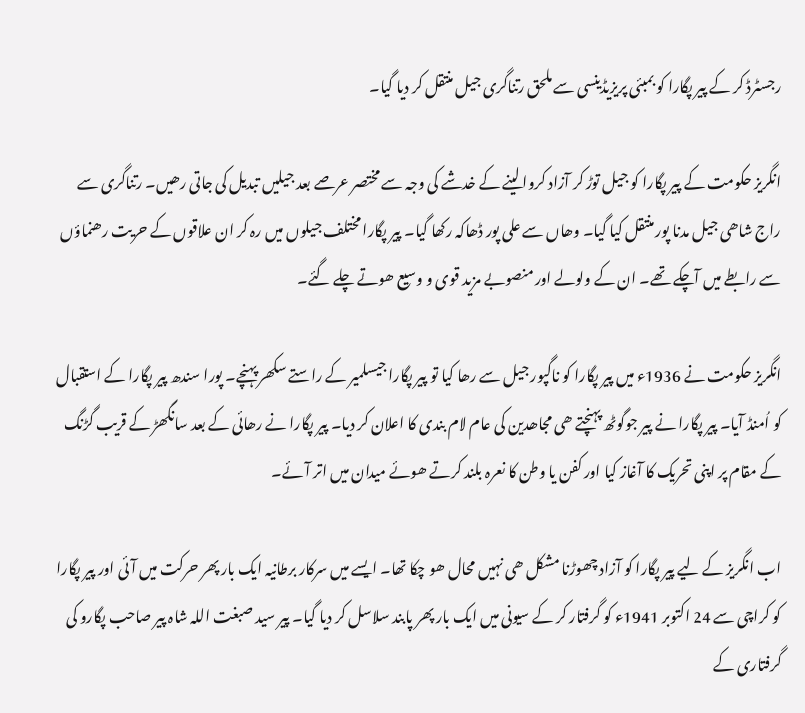رجسٹرڈ کر کے پیر پگارا کو بمبئی پریزیڈینسی سے ملحق رتناگری جیل منتقل کر دیا گیا۔

انگریز حکومت کے پیر پگارا کو جیل توڑ کر آزاد کروا لینے کے خدشے کی وجہ سے مختصر عرصے بعد جیلیں تبدیل کی جاتی رھیں۔ رتناگری سے راج شاھی جیل مدنا پور منتقل کیا گیا۔ وھاں سے علی پور ڈھاکہ رکھا گیا۔ پیر پگارا مختلف جیلوں میں رہ کر ان علاقوں کے حریت رھنماؤں سے رابطے میں آچکے تھے۔ ان کے ولولے اور منصوبے مزید قوی و وسیع ھوتے چلے گئے۔

انگریز حکومت نے 1936ء میں پیر پگارا کو ناگپور جیل سے رھا کیا تو پیر پگارا جیسلمیر کے راستے سکھر پہنچے۔ پورا سندھ پیر پگارا کے استقبال کو اُمنڈ آیا۔ پیر پگارا نے پیر جوگوٹھ پہنچتے ھی مجاھدین کی عام لام بندی کا اعلان کر دیا۔ پیر پگارا نے رھائی کے بعد سانگھڑ کے قریب گڑنگ کے مقام پر اپنی تحریک کا آغاز کیا اور کفن یا وطن کا نعرہ بلند کرتے ھوئے میدان میں اتر آئے۔

اب انگریز کے لیے پیر پگارا کو آزاد چھوڑنا مشکل ھی نہیں محال ھو چکا تھا۔ ایسے میں سرکار برطانیہ ایک بار پھر حرکت میں آئی اور پیر پگارا کو کراچی سے 24 اکتوبر 1941ء کو گرفتار کر کے سیونی میں ایک بار پھر پابند سلاسل کر دیا گیا۔ پیر سید صبغت اللہ شاہ پیر صاحب پگارو کی گرفتاری کے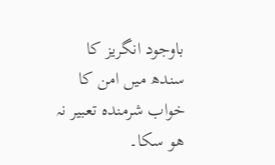باوجود انگریز کا سندھ میں امن کا خواب شرمندہ تعبیر نہ ھو سکا۔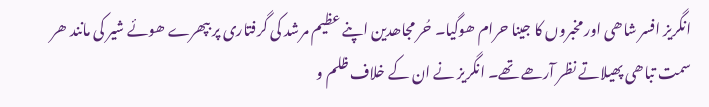انگریز افسر شاھی اور مخبروں کا جینا حرام ھوگیا۔ حُر مجاھدین اپنے عظیم مرشد کی گرفتاری پر بپھرے ھوئے شیر کی مانند ھر سمت تباھی پھیلاتے نظر آرھے تھے۔ انگریز نے ان کے خلاف ظلم و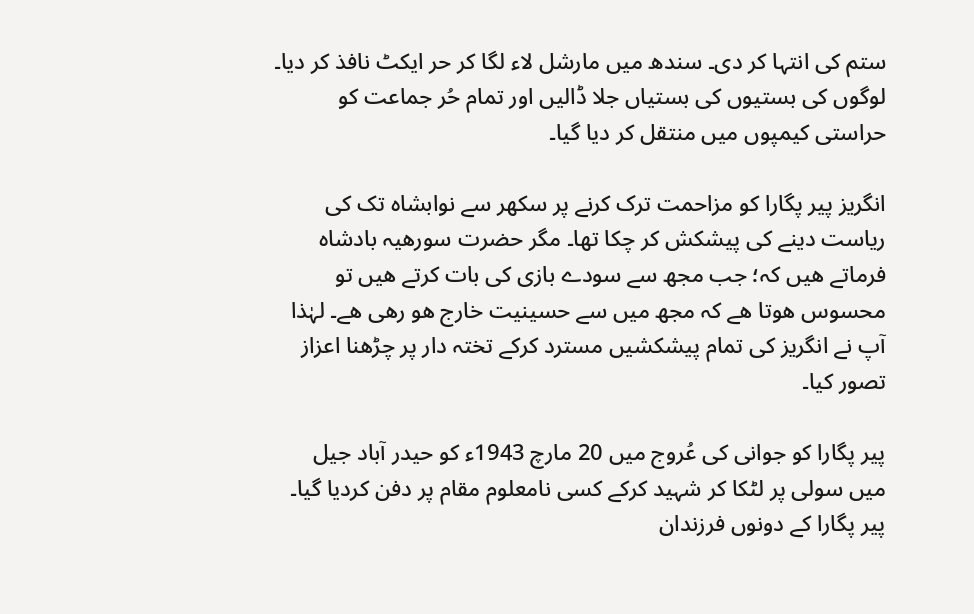ستم کی انتہا کر دی۔ سندھ میں مارشل لاء لگا کر حر ایکٹ نافذ کر دیا۔ لوگوں کی بستیوں کی بستیاں جلا ڈالیں اور تمام حُر جماعت کو حراستی کیمپوں میں منتقل کر دیا گیا۔

انگریز پیر پگارا کو مزاحمت ترک کرنے پر سکھر سے نوابشاہ تک کی ریاست دینے کی پیشکش کر چکا تھا۔ مگر حضرت سورھیہ بادشاہ فرماتے ھیں کہ؛ جب مجھ سے سودے بازی کی بات کرتے ھیں تو محسوس ھوتا ھے کہ مجھ میں سے حسینیت خارج ھو رھی ھے۔ لہٰذا آپ نے انگریز کی تمام پیشکشیں مسترد کرکے تختہ دار پر چڑھنا اعزاز تصور کیا۔

پیر پگارا کو جوانی کی عُروج میں 20 مارچ 1943ء کو حیدر آباد جیل میں سولی پر لٹکا کر شہید کرکے کسی نامعلوم مقام پر دفن کردیا گیا۔ پیر پگارا کے دونوں فرزندان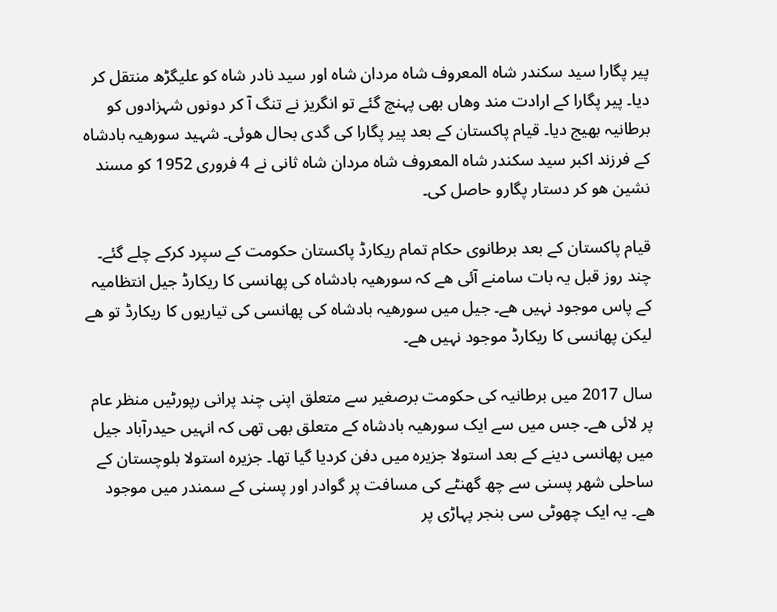پیر پگارا سید سکندر شاہ المعروف شاہ مردان شاہ اور سید نادر شاہ کو علیگڑھ منتقل کر دیا۔ پیر پگارا کے ارادت مند وھاں بھی پہنچ گئے تو انگریز نے تنگ آ کر دونوں شہزادوں کو برطانیہ بھیج دیا۔ قیام پاکستان کے بعد پیر پگارا کی گدی بحال ھوئی۔ شہید سورھیہ بادشاہ کے فرزند اکبر سید سکندر شاہ المعروف شاہ مردان شاہ ثانی نے 4 فروری 1952 کو مسند نشین ھو کر دستار پگارو حاصل کی۔

قیام پاکستان کے بعد برطانوی حکام تمام ریکارڈ پاکستان حکومت کے سپرد کرکے چلے گئے۔ چند روز قبل یہ بات سامنے آئی ھے کہ سورھیہ بادشاہ کی پھانسی کا ریکارڈ جیل انتظامیہ کے پاس موجود نہیں ھے۔ جیل میں سورھیہ بادشاہ کی پھانسی کی تیاریوں کا ریکارڈ تو ھے لیکن پھانسی کا ریکارڈ موجود نہیں ھے۔

سال 2017 میں برطانیہ کی حکومت برصغیر سے متعلق اپنی چند پرانی رپورٹیں منظر عام پر لائی ھے۔ جس میں سے ایک سورھیہ بادشاہ کے متعلق بھی تھی کہ انہیں حیدرآباد جیل میں پھانسی دینے کے بعد استولا جزیرہ میں دفن کردیا گیا تھا۔ جزیرہ استولا بلوچستان کے ساحلی شھر پسنی سے چھ گھنٹے کی مسافت پر گوادر اور پسنی کے سمندر میں موجود ھے۔ یہ ایک چھوٹی سی بنجر پہاڑی پر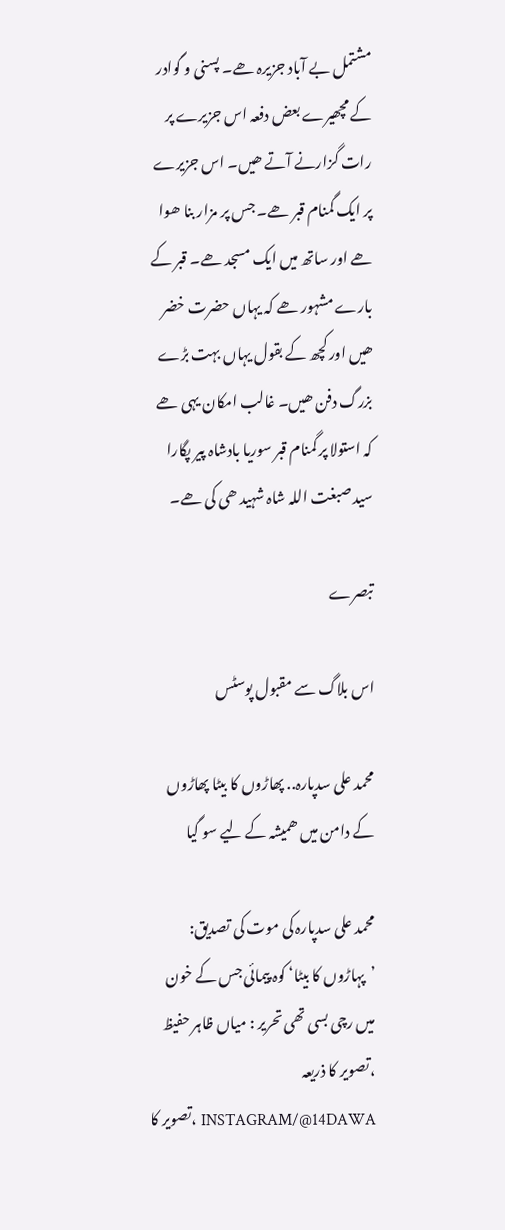مشتمل بے آباد جزیرہ ھے۔ پسنی و گوادر کے مچھیرے بعض دفعہ اس جزیرے پر رات گزارنے آتے ھیں۔ اس جزیرے پر ایک گمنام قبر ھے۔ جس پر مزار بنا ھوا ھے اور ساتھ میں ایک مسجد ھے۔ قبر کے بارے مشہور ھے کہ یہاں حضرت خضر ھیں اور کچھ کے بقول یہاں بہت بڑے بزرگ دفن ھیں۔ غالب امکان یہی ھے کہ استولا پر گمنام قبر سوریا بادشاہ پیر پگارا سید صبغت اللہ شاہ شہید ھی کی ھے۔

تبصرے

اس بلاگ سے مقبول پوسٹس

محمد علی سدپارہ.. پھاڑوں کا بیٹا پھاڑوں کے دامن میں ھمیشہ کے لیے سو گیا

محمد علی سدپارہ کی موت کی تصدیق: ’پہاڑوں کا بیٹا‘ کوہ پیمائی جس کے خون میں رچی بسی تھی تحریر : میاں ظاہر حفیظ ،تصویر کا ذریعہ INSTAGRAM/@14DAWA ،تصویر کا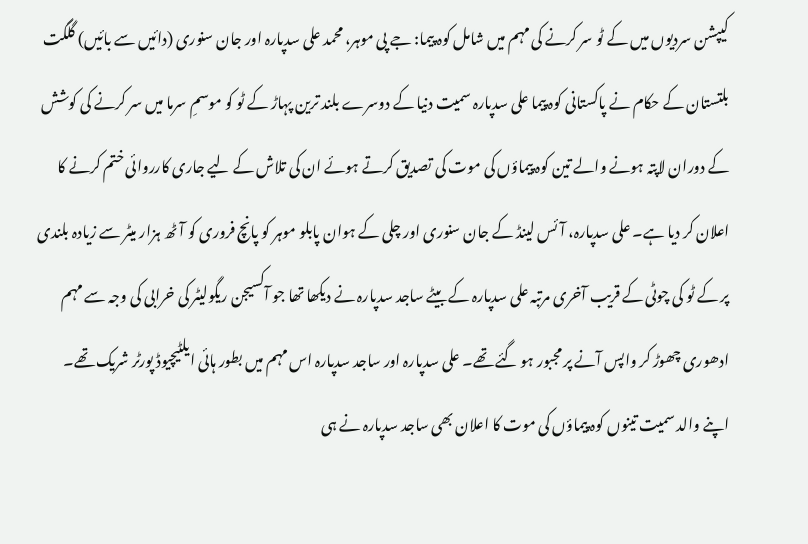کیپشن سردیوں میں کے ٹو سر کرنے کی مہم میں شامل کوہ پیما: جے پی موہر، محمد علی سدپارہ اور جان سنوری (دائیں سے بائیں) گلگت بلتستان کے حکام نے پاکستانی کوہ پیما علی سدپارہ سمیت دنیا کے دوسرے بلند ترین پہاڑ کے ٹو کو موسمِ سرما میں سر کرنے کی کوشش کے دوران لاپتہ ہونے والے تین کوہ پیماؤں کی موت کی تصدیق کرتے ہوئے ان کی تلاش کے لیے جاری کارروائی ختم کرنے کا اعلان کر دیا ہے۔ علی سدپارہ، آئس لینڈ کے جان سنوری اور چلی کے ہوان پابلو موہر کو پانچ فروری کو آٹھ ہزار میٹر سے زیادہ بلندی پر کے ٹو کی چوٹی کے قریب آخری مرتبہ علی سدپارہ کے بیٹے ساجد سدپارہ نے دیکھا تھا جو آکسیجن ریگولیٹر کی خرابی کی وجہ سے مہم ادھوری چھوڑ کر واپس آنے پر مجبور ہو گئے تھے۔ علی سدپارہ اور ساجد سدپارہ اس مہم میں بطور ہائی ایلٹیچیوڈ پورٹر شریک تھے۔ اپنے والد سمیت تینوں کوہ پیماؤں کی موت کا اعلان بھی ساجد سدپارہ نے ہی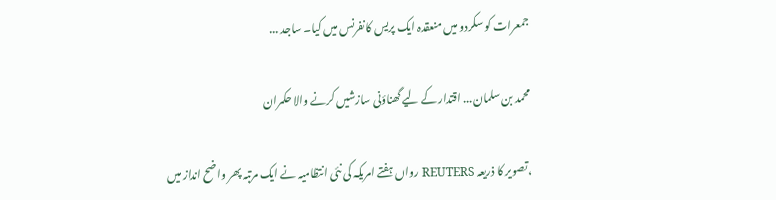جمعرات کو سکردو میں منعقدہ ایک پریس کانفرنس میں کیا۔ ساجد ...

محمد بن سلمان... اقتدار کے لیے گھناؤنی سازشیں کرنے والا حکمران

،تصویر کا ذریعہ REUTERS رواں ہفتے امریکہ کی نئی انتظامیہ نے ایک مرتبہ پھر واضح انداز میں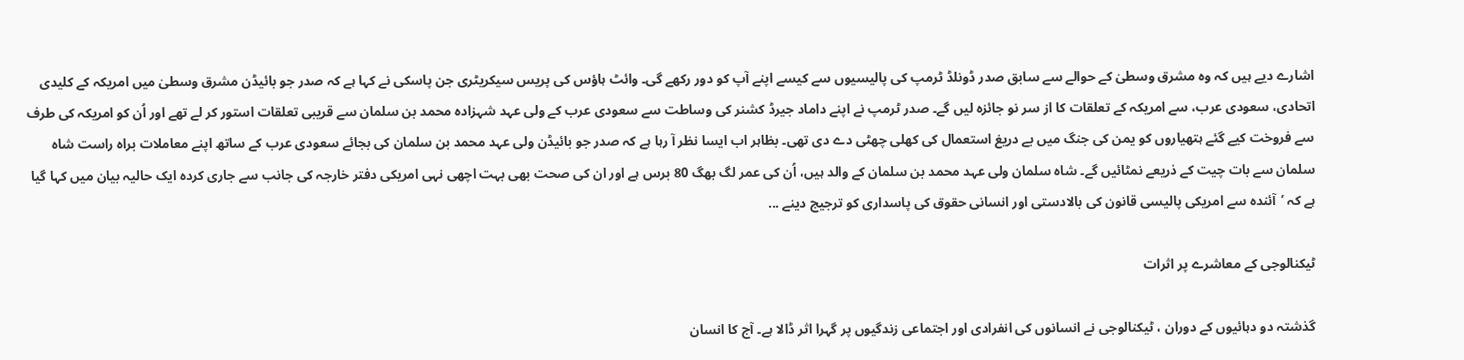اشارے دیے ہیں کہ وہ مشرق وسطیٰ کے حوالے سے سابق صدر ڈونلڈ ٹرمپ کی پالیسیوں سے کیسے اپنے آپ کو دور رکھے گی۔ وائٹ ہاؤس کی پریس سیکریٹری جن پاسکی نے کہا ہے کہ صدر جو بائیڈن مشرق وسطیٰ میں امریکہ کے کلیدی اتحادی، سعودی عرب، سے امریکہ کے تعلقات کا از سر نو جائزہ لیں گے۔ صدر ٹرمپ نے اپنے داماد جیرڈ کشنر کی وساطت سے سعودی عرب کے ولی عہد شہزادہ محمد بن سلمان سے قریبی تعلقات استور کر لے تھے اور اُن کو امریکہ کی طرف سے فروخت کیے گئے ہتھیاروں کو یمن کی جنگ میں بے دریغ استعمال کی کھلی چھٹی دے دی تھی۔ بظاہر اب ایسا نظر آ رہا ہے کہ صدر جو بائیڈن ولی عہد محمد بن سلمان کی بجائے سعودی عرب کے ساتھ اپنے معاملات براہ راست شاہ سلمان سے بات چیت کے ذریعے نمٹائیں گے۔ شاہ سلمان ولی عہد محمد بن سلمان کے والد ہیں، اُن کی عمر لگ بھگ 80 برس ہے اور ان کی صحت بھی بہت اچھی نہی امریکی دفتر خارجہ کی جانب سے جاری کردہ ایک حالیہ بیان میں کہا گیا ہے کہ ’آئندہ سے امریکی پالیسی قانون کی بالادستی اور انسانی حقوق کی پاسداری کو ترجیج دینے ...

ٹیکنالوجی کے معاشرے پر اثرات

گذشتہ دو دہائیوں کے دوران ، ٹیکنالوجی نے انسانوں کی انفرادی اور اجتماعی زندگیوں پر گہرا اثر ڈالا ہے۔ آج کا انسان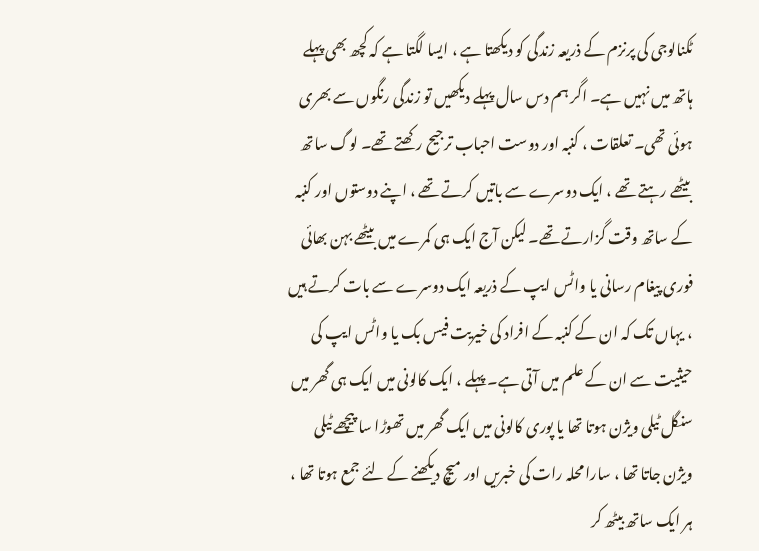ٹکنالوجی کی پرنزم کے ذریعہ زندگی کو دیکھتا ہے ، ایسا لگتا ہے کہ کچھ بھی پہلے ہاتھ میں نہیں ہے۔ اگر ہم دس سال پہلے دیکھیں تو زندگی رنگوں سے بھری ہوئی تھی۔ تعلقات ، کنبہ اور دوست احباب ترجیح رکھتے تھے۔ لوگ ساتھ بیٹھے رہتے تھے ، ایک دوسرے سے باتیں کرتے تھے ، اپنے دوستوں اور کنبہ کے ساتھ وقت گزارتے تھے۔ لیکن آج ایک ہی کمرے میں بیٹھے بہن بھائی فوری پیغام رسانی یا واٹس ایپ کے ذریعہ ایک دوسرے سے بات کرتے ہیں ، یہاں تک کہ ان کے کنبہ کے افراد کی خیریت فیس بک یا واٹس ایپ کی حیثیت سے ان کے علم میں آتی ہے۔ پہلے ، ایک کالونی میں ایک ہی گھر میں سنگل ٹیلی ویژن ہوتا تھا یا پوری کالونی میں ایک گھر میں تھوڑا سا پیچھے ٹیلی ویژن جاتا تھا ، سارا محلہ رات کی خبریں اور میچ دیکھنے کے لئے جمع ہوتا تھا ، ہر ایک ساتھ بیٹھ کر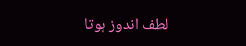لطف اندوز ہوتا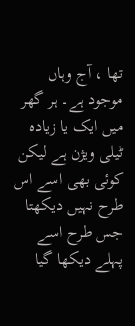تھا ، آج وہاں موجود ہے۔ ہر گھر میں ایک یا زیادہ ٹیلی ویژن ہے لیکن کوئی بھی اسے اس طرح نہیں دیکھتا جس طرح اسے پہلے دیکھا گیا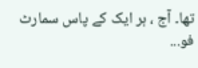تھا۔ آج ، ہر ایک کے پاس سمارٹ فو...